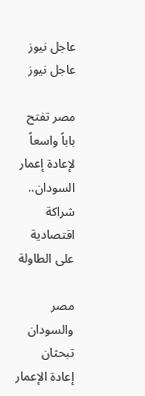عاجل نيوز
عاجل نيوز

مصر تفتح باباً واسعاً لإعادة إعمار السودان.. شراكة اقتصادية على الطاولة

مصر والسودان تبحثان إعادة الإعمار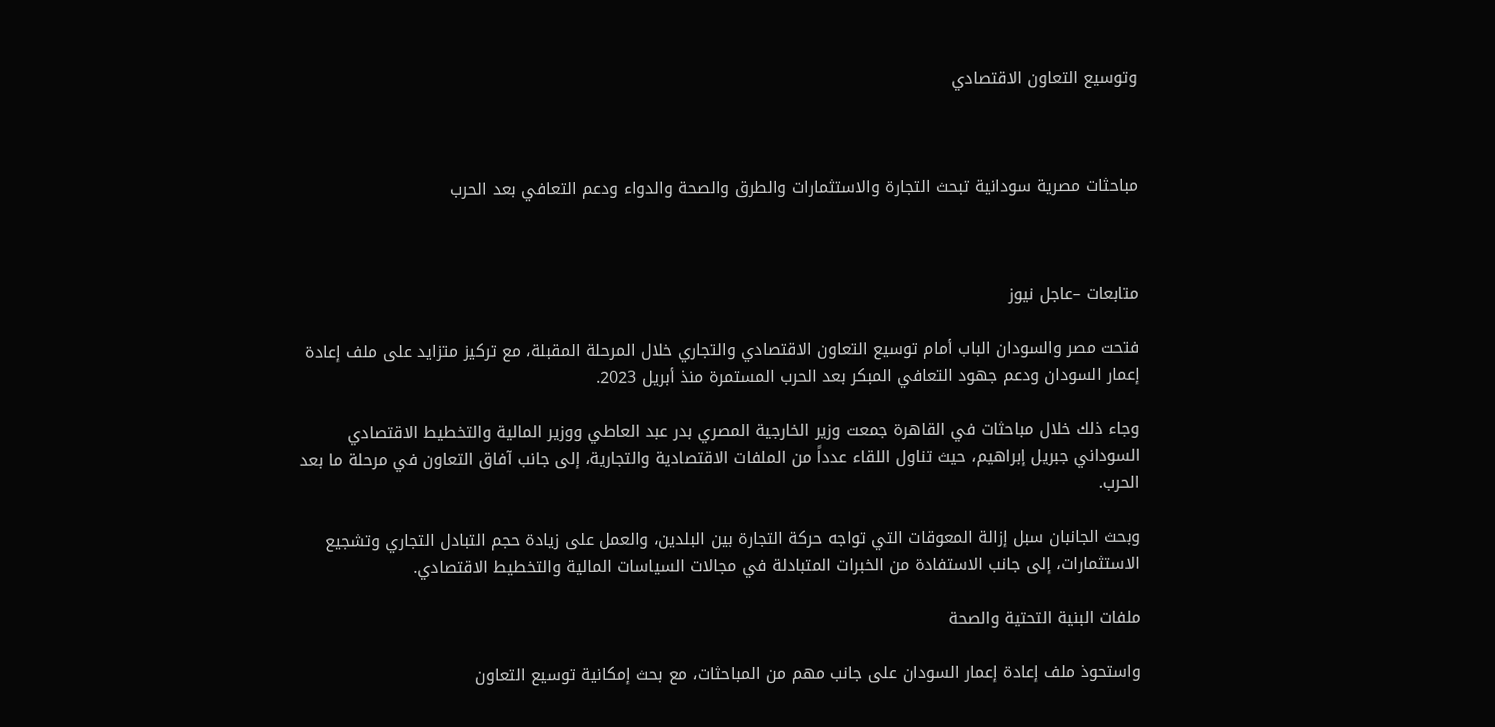وتوسيع التعاون الاقتصادي



مباحثات مصرية سودانية تبحث التجارة والاستثمارات والطرق والصحة والدواء ودعم التعافي بعد الحرب



متابعات –عاجل نيوز

فتحت مصر والسودان الباب أمام توسيع التعاون الاقتصادي والتجاري خلال المرحلة المقبلة، مع تركيز متزايد على ملف إعادة إعمار السودان ودعم جهود التعافي المبكر بعد الحرب المستمرة منذ أبريل 2023.

وجاء ذلك خلال مباحثات في القاهرة جمعت وزير الخارجية المصري بدر عبد العاطي ووزير المالية والتخطيط الاقتصادي السوداني جبريل إبراهيم، حيث تناول اللقاء عدداً من الملفات الاقتصادية والتجارية، إلى جانب آفاق التعاون في مرحلة ما بعد الحرب.

وبحث الجانبان سبل إزالة المعوقات التي تواجه حركة التجارة بين البلدين، والعمل على زيادة حجم التبادل التجاري وتشجيع الاستثمارات، إلى جانب الاستفادة من الخبرات المتبادلة في مجالات السياسات المالية والتخطيط الاقتصادي.

ملفات البنية التحتية والصحة

واستحوذ ملف إعادة إعمار السودان على جانب مهم من المباحثات، مع بحث إمكانية توسيع التعاون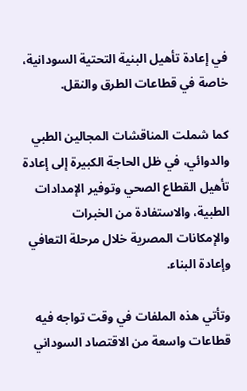في إعادة تأهيل البنية التحتية السودانية، خاصة في قطاعات الطرق والنقل.

كما شملت المناقشات المجالين الطبي والدوائي، في ظل الحاجة الكبيرة إلى إعادة تأهيل القطاع الصحي وتوفير الإمدادات الطبية، والاستفادة من الخبرات والإمكانات المصرية خلال مرحلة التعافي وإعادة البناء.

وتأتي هذه الملفات في وقت تواجه فيه قطاعات واسعة من الاقتصاد السوداني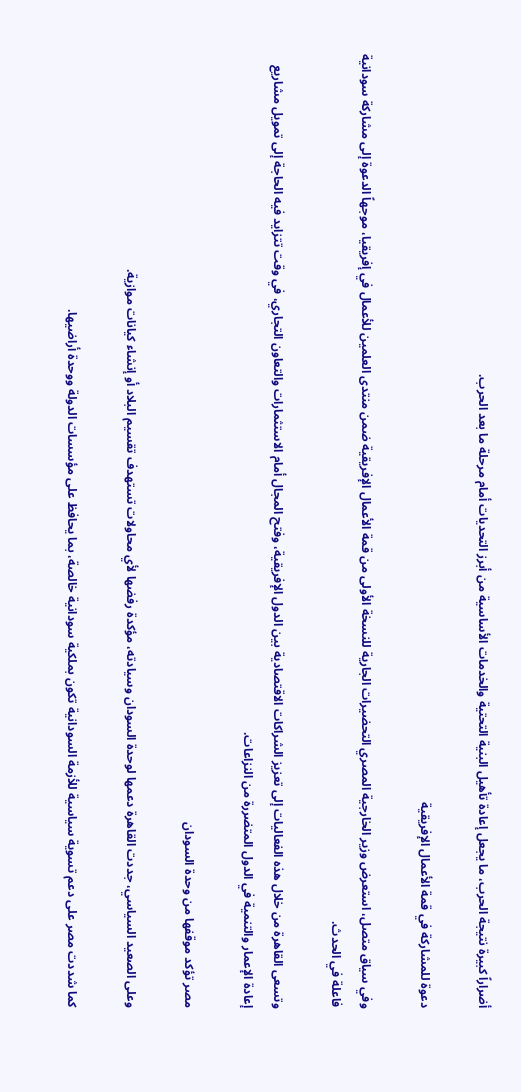أضراراً كبيرة نتيجة الحرب، ما يجعل إعادة تأهيل البنية التحتية والخدمات الأساسية من أبرز التحديات أمام مرحلة ما بعد الحرب.

دعوة للمشاركة في قمة الأعمال الإفريقية

وفي سياق متصل، استعرض وزير الخارجية المصري التحضيرات الجارية للنسخة الأولى من قمة الأعمال الإفريقية ضمن منتدى العلمين للأعمال في إفريقيا، موجهاً الدعوة إلى مشاركة سودانية فاعلة في الحدث.

وتسعى القاهرة من خلال هذه الفعاليات إلى تعزيز الشراكات الاقتصادية بين الدول الإفريقية، وفتح المجال أمام الاستثمارات والتعاون التجاري، في وقت تتزايد فيه الحاجة إلى تمويل مشاريع إعادة الإعمار والتنمية في الدول المتضررة من النزاعات.

مصر تؤكد موقفها من وحدة السودان

وعلى الصعيد السياسي، جددت القاهرة دعمها لوحدة السودان وسيادته، مؤكدة رفضها لأي محاولات تستهدف تقسيم البلاد أو إنشاء كيانات موازية.

كما شددت مصر على دعم تسوية سياسية للأزمة السودانية تكون بملكية سودانية خالصة، بما يحافظ على مؤسسات الدولة ووحدة أراضيها.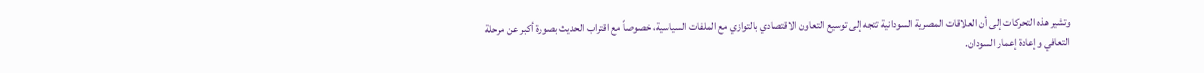وتشير هذه التحركات إلى أن العلاقات المصرية السودانية تتجه إلى توسيع التعاون الاقتصادي بالتوازي مع الملفات السياسية، خصوصاً مع اقتراب الحديث بصورة أكبر عن مرحلة التعافي وإعادة إعمار السودان.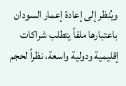ويُنظر إلى إعادة إعمار السودان باعتبارها ملفاً يتطلب شراكات إقليمية ودولية واسعة، نظراً لحجم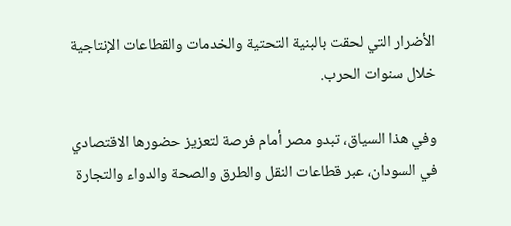الأضرار التي لحقت بالبنية التحتية والخدمات والقطاعات الإنتاجية خلال سنوات الحرب.

وفي هذا السياق، تبدو مصر أمام فرصة لتعزيز حضورها الاقتصادي في السودان، عبر قطاعات النقل والطرق والصحة والدواء والتجارة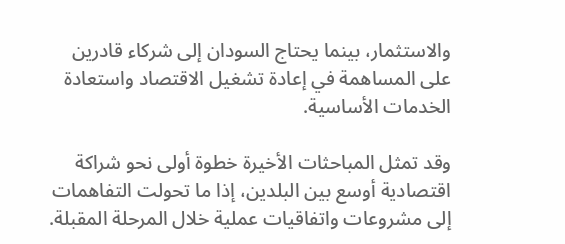والاستثمار، بينما يحتاج السودان إلى شركاء قادرين على المساهمة في إعادة تشغيل الاقتصاد واستعادة الخدمات الأساسية.

وقد تمثل المباحثات الأخيرة خطوة أولى نحو شراكة اقتصادية أوسع بين البلدين، إذا ما تحولت التفاهمات إلى مشروعات واتفاقيات عملية خلال المرحلة المقبلة.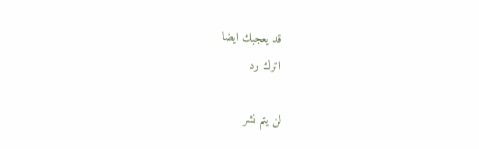قد يعجبك ايضا
اترك رد

لن يتم نشر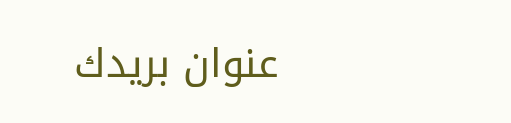عنوان بريدك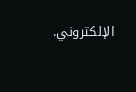الإلكتروني.